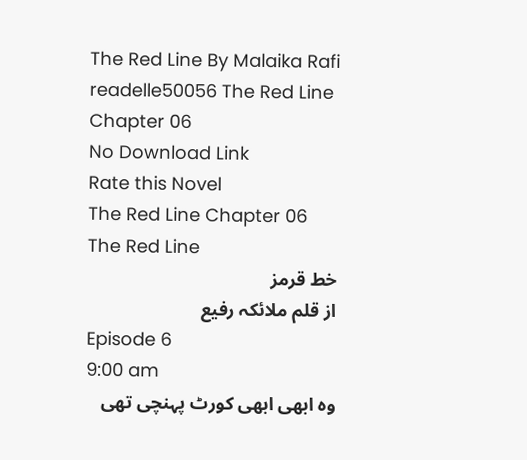The Red Line By Malaika Rafi readelle50056 The Red Line Chapter 06
No Download Link
Rate this Novel
The Red Line Chapter 06
The Red Line
خط قرمز
از قلم ملائکہ رفیع
Episode 6
9:00 am
وہ ابھی ابھی کورٹ پہنچی تھی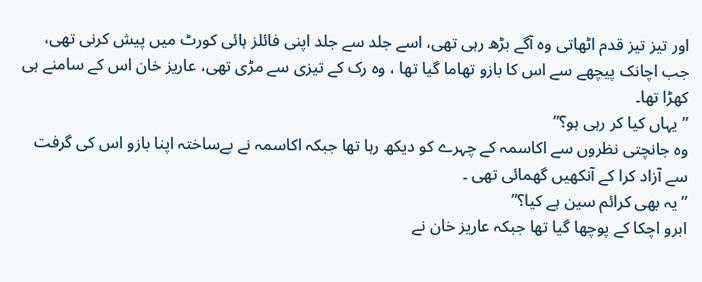اور تیز تیز قدم اٹھاتی وہ آگے بڑھ رہی تھی، اسے جلد سے جلد اپنی فائلز ہائی کورٹ میں پیش کرنی تھی، جب اچانک پیچھے سے اس کا بازو تھاما گیا تھا ، وہ رک کے تیزی سے مڑی تھی، عاریز خان اس کے سامنے ہی کھڑا تھا۔
” یہاں کیا کر رہی ہو؟”
وہ جانچتی نظروں سے اکاسمہ کے چہرے کو دیکھ رہا تھا جبکہ اکاسمہ نے بےساختہ اپنا بازو اس کی گرفت سے آزاد کرا کے آنکھیں گھمائی تھی ۔
” یہ بھی کرائم سین ہے کیا؟”
ابرو اچکا کے پوچھا گیا تھا جبکہ عاریز خان نے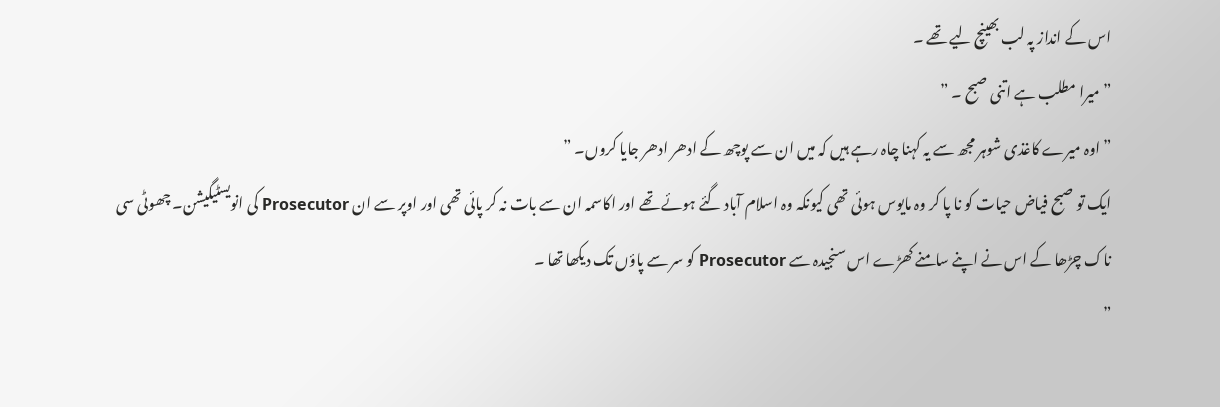اس کے انداز پہ لب بھینچ لیے تھے ۔
” میرا مطلب ہے اتنی صبح ۔ ”
” اوہ میرے کاغذی شوہر مجھ سے یہ کہنا چاہ رہے ہیں کہ میں ان سے پوچھ کے ادھر ادھر جایا کروں۔ ”
ایک تو صبح فیاض حیات کو نا پا کر وہ مایوس ہوئی تھی کیونکہ وہ اسلام آباد گئے ہوئے تھے اور اکاسمہ ان سے بات نہ کر پائی تھی اور اوپر سے ان Prosecutor کی انویسٹیگیشن۔ چھوٹی سی ناک چڑھا کے اس نے اپنے سامنے کھڑے اس سنجیدہ سے Prosecutor کو سر سے پاؤں تک دیکھا تھا ۔
”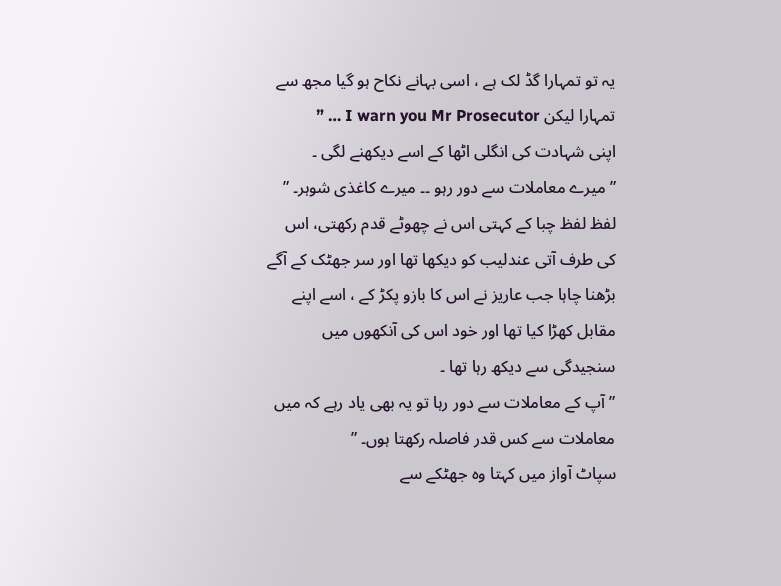یہ تو تمہارا گڈ لک ہے ، اسی بہانے نکاح ہو گیا مجھ سے تمہارا لیکن I warn you Mr Prosecutor … ”
اپنی شہادت کی انگلی اٹھا کے اسے دیکھنے لگی ۔
” میرے معاملات سے دور رہو ۔۔ میرے کاغذی شوہر۔ ”
لفظ لفظ چبا کے کہتی اس نے چھوٹے قدم رکھتی، اس کی طرف آتی عندلیب کو دیکھا تھا اور سر جھٹک کے آگے بڑھنا چاہا جب عاریز نے اس کا بازو پکڑ کے ، اسے اپنے مقابل کھڑا کیا تھا اور خود اس کی آنکھوں میں سنجیدگی سے دیکھ رہا تھا ۔
” آپ کے معاملات سے دور رہا تو یہ بھی یاد رہے کہ میں معاملات سے کس قدر فاصلہ رکھتا ہوں۔ ”
سپاٹ آواز میں کہتا وہ جھٹکے سے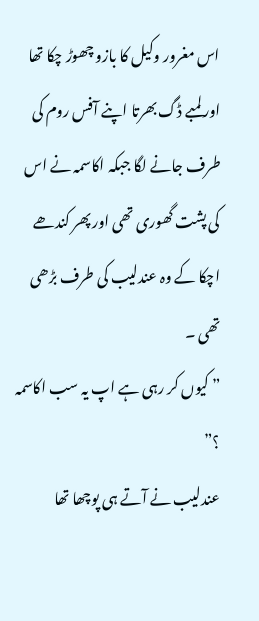اس مغرور وکیل کا بازو چھوڑ چکا تھا اور لمبے ڈگ بھرتا اپنے آفس روم کی طرف جانے لگا جبکہ اکاسمہ نے اس کی پشت گھوری تھی اور پھر کندھے اچکا کے وہ عندلیب کی طرف بڑھی تھی ۔
” کیوں کر رہی ہے اپ یہ سب اکاسمہ ؟”
عندلیب نے آتے ہی پوچھا تھا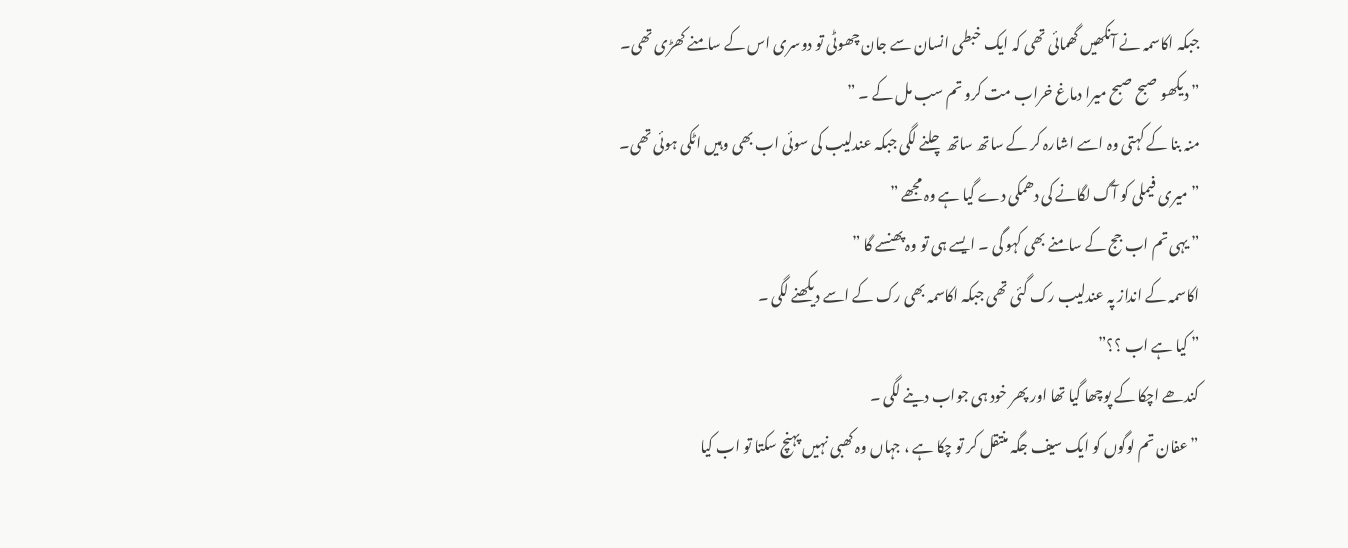جبکہ اکاسمہ نے آنکھیں گھمائی تھی کہ ایک خبطی انسان سے جان چھوٹی تو دوسری اس کے سامنے کھڑی تھی۔
” دیکھو صبح صبح میرا دماغ خراب مت کرو تم سب مل کے ۔ ”
منہ بنا کے کہتی وہ اسے اشارہ کر کے ساتھ ساتھ چلنے لگی جبکہ عندلیب کی سوئی اب بھی وہیں اٹکی ہوئی تھی۔
” میری فیملی کو آگ لگانے کی دھمکی دے گیا ہے وہ مجھے ”
” یہی تم اب جج کے سامنے بھی کہو گی ۔ ایسے ہی تو وہ پھنسے گا ”
اکاسمہ کے انداز پہ عندلیب رک گئی تھی جبکہ اکاسمہ بھی رک کے اسے دیکھنے لگی ۔
” کیا ہے اب ؟؟”
کندھے اچکا کے پوچھا گیا تھا اور پھر خود ہی جواب دینے لگی ۔
” عفان تم لوگوں کو ایک سیف جگہ منتقل کر تو چکا ہے ، جہاں وہ کھبی نہیں پہنچ سکتا تو اب کیا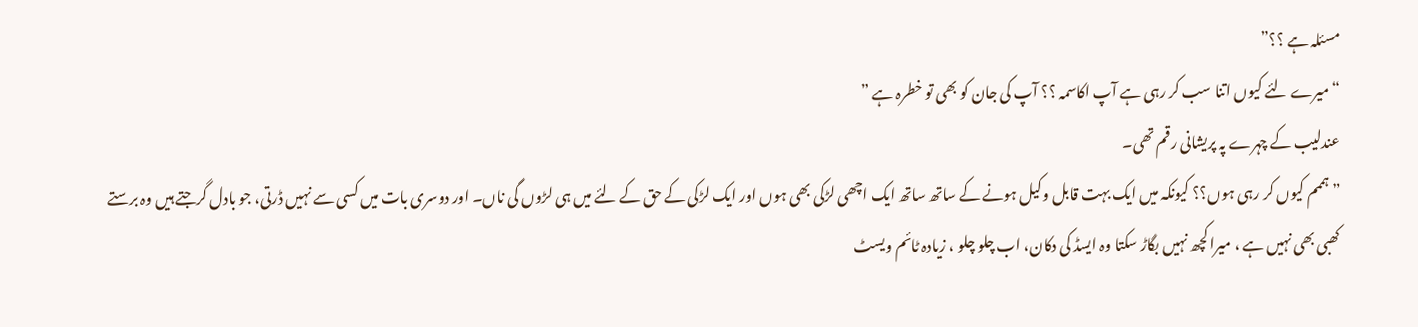مسئلہ ہے ؟؟”
“میرے لئے کیوں اتنا سب کر رہی ہے آپ اکاسمہ ؟؟ آپ کی جان کو بھی تو خطرہ ہے ”
عندلیب کے چہرے پہ پریشانی رقم تھی۔
” ہممم کیوں کر رہی ہوں؟؟ کیونکہ میں ایک بہت قابل وکیل ہونے کے ساتھ ساتھ ایک اچھی لڑکی بھی ہوں اور ایک لڑکی کے حق کے لئے میں ہی لڑوں گی ناں۔ اور دوسری بات میں کسی سے نہیں ڈرتی، جو بادل گرجتے ہیں وہ برستے کھبی بھی نہیں ہے ، میرا کچھ نہیں بگاڑ سکتا وہ ایسڈ کی دکان، اب چلو چلو ، زیادہ ٹائم ویسٹ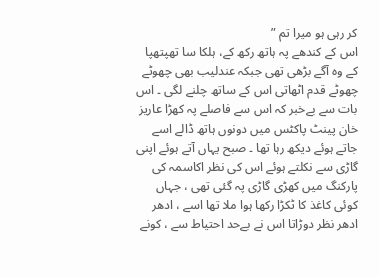کر رہی ہو میرا تم ”
اس کے کندھے پہ ہاتھ رکھ کے، ہلکا سا تھپتھپا کے وہ آگے بڑھی تھی جبکہ عندلیب بھی چھوٹے چھوٹے قدم اٹھاتی اس کے ساتھ چلنے لگی ۔ اس بات سے بےخبر کہ اس سے فاصلے پہ کھڑا عاریز خان پینٹ پاکٹس میں دونوں ہاتھ ڈالے اسے جاتے ہوئے دیکھ رہا تھا ۔ صبح یہاں آتے ہوئے اپنی گاڑی سے نکلتے ہوئے اس کی نظر اکاسمہ کی پارکنگ میں کھڑی گاڑی پہ گئی تھی ، جہاں کوئی کاغذ کا ٹکڑا رکھا ہوا ملا تھا اسے ، ادھر ادھر نظر دوڑاتا اس نے بےحد احتیاط سے ، کونے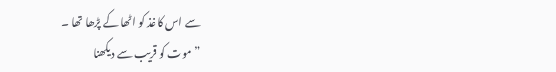سے اس کاغذ کو اٹھا کے پڑھا تھا ۔
” موت کو قریب سے دیکھنا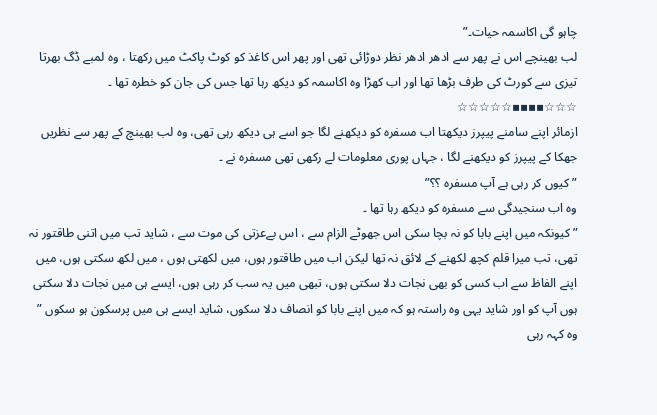چاہو گی اکاسمہ حیات۔”
لب بھینچے اس نے پھر سے ادھر ادھر نظر دوڑائی تھی اور پھر اس کاغذ کو کوٹ پاکٹ میں رکھتا ، وہ لمبے ڈگ بھرتا تیزی سے کورٹ کی طرف بڑھا تھا اور اب کھڑا وہ اکاسمہ کو دیکھ رہا تھا جس کی جان کو خطرہ تھا ۔
☆☆☆▪▪▪▪☆☆☆☆☆
ازمائر اپنے سامنے پیپرز دیکھتا اب مسفرہ کو دیکھنے لگا جو اسے ہی دیکھ رہی تھی، وہ لب بھینچ کے پھر سے نظریں جھکا کے پیپرز کو دیکھنے لگا ، جہاں پوری معلومات لے رکھی تھی مسفرہ نے ۔
” کیوں کر رہی ہے آپ مسفرہ ؟؟”
وہ اب سنجیدگی سے مسفرہ کو دیکھ رہا تھا ۔
” کیونکہ میں اپنے بابا کو نہ بچا سکی اس جھوٹے الزام سے ، اس بےعزتی کی موت سے ، شاید تب میں اتنی طاقتور نہ تھی، تب میرا قلم کچھ لکھنے کے لائق نہ تھا لیکن اب میں طاقتور ہوں، میں لکھتی ہوں ، میں لکھ سکتی ہوں، میں اپنے الفاظ سے اب کسی کو بھی نجات دلا سکتی ہوں، تبھی میں یہ سب کر رہی ہوں، ایسے ہی میں نجات دلا سکتی ہوں آپ کو اور شاید یہی وہ راستہ ہو کہ میں اپنے بابا کو انصاف دلا سکوں، شاید ایسے ہی میں پرسکون ہو سکوں ”
وہ کہہ رہی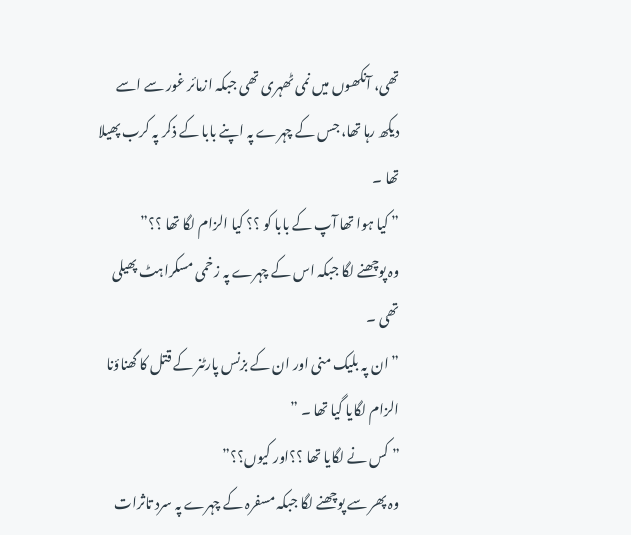تھی، آنکھوں میں نمی ٹھہری تھی جبکہ ازمائر غور سے اسے دیکھ رہا تھا، جس کے چہرے پہ اپنے بابا کے ذکر پہ کرب پھیلا تھا ۔
” کیا ہوا تھا آپ کے بابا کو ؟؟ کیا الزام لگا تھا ؟؟”
وہ پوچھنے لگا جبکہ اس کے چہرے پہ زخمی مسکراہٹ پھیلی تھی ۔
” ان پہ بلیک منی اور ان کے بزنس پارٹنر کے قتل کا گھناؤنا الزام لگایا گیا تھا ۔ ”
” کس نے لگایا تھا ؟؟اور کیوں؟؟”
وہ پھر سے پوچھنے لگا جبکہ مسفرہ کے چہرے پہ سرد تاثرات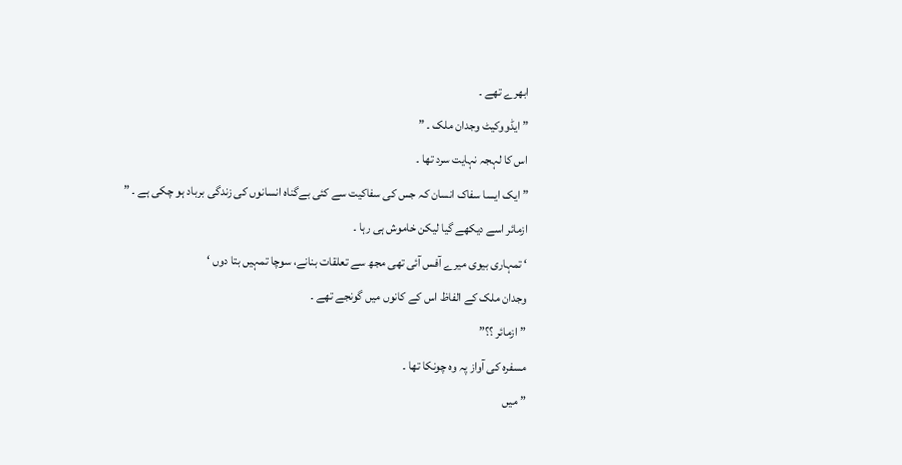ابھرے تھے ۔
” ایڈووکیٹ وجدان ملک ۔ ”
اس کا لہجہ نہایت سرد تھا ۔
” ایک ایسا سفاک انسان کہ جس کی سفاکیت سے کئی بےگناہ انسانوں کی زندگی برباد ہو چکی ہے ۔ ”
ازمائر اسے دیکھے گیا لیکن خاموش ہی رہا ۔
‘ تمہاری بیوی میرے آفس آئی تھی مجھ سے تعلقات بنانے، سوچا تمہیں بتا دوں ‘
وجدان ملک کے الفاظ اس کے کانوں میں گونجے تھے ۔
” ازمائر ؟؟”
مسفرہ کی آواز پہ وہ چونکا تھا ۔
” میں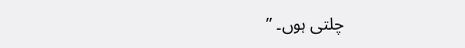چلتی ہوں۔ ”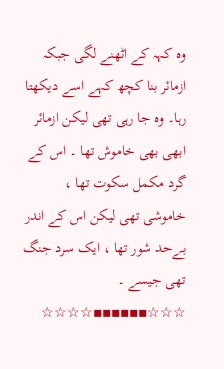وہ کہہ کے اٹھنے لگی جبکہ ازمائر بنا کچھ کہے اسے دیکھتا رہا۔ وہ جا رہی تھی لیکن ازمائر ابھی بھی خاموش تھا ۔ اس کے گرد مکمل سکوت تھا ، خاموشی تھی لیکن اس کے اندر بےحد شور تھا ، ایک سرد جنگ تھی جیسے ۔
☆☆☆▪▪▪▪▪▪☆☆☆☆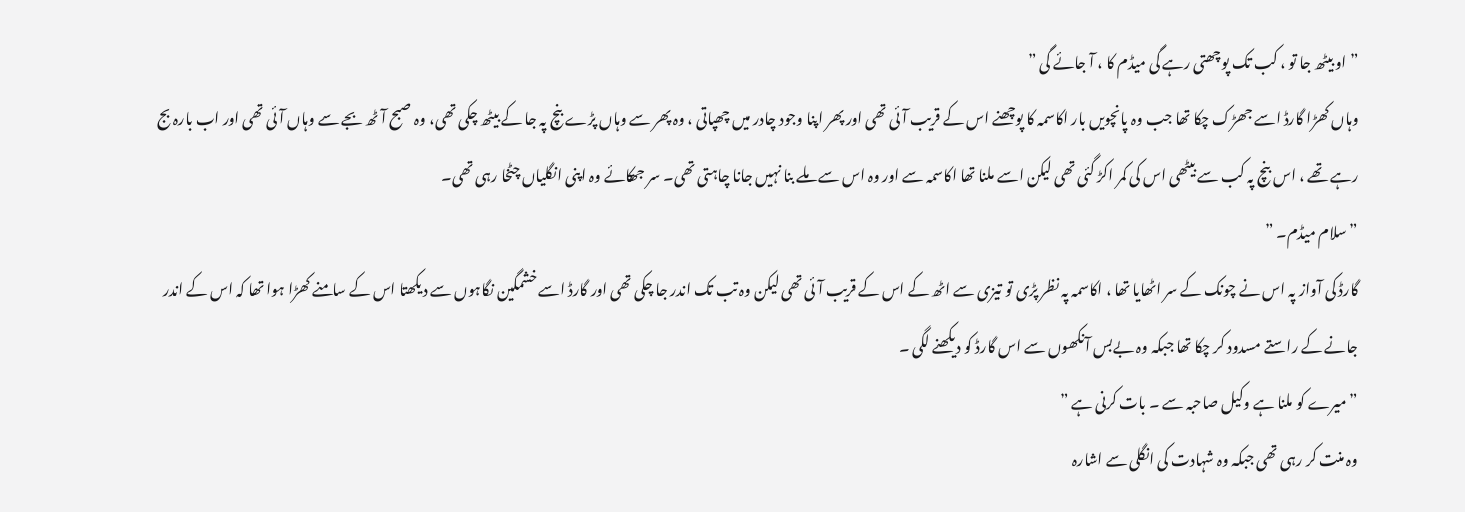” او بیٹھ جا تو ، کب تک پوچھتی رہے گی میڈم کا ، آ جائے گی ”
وہاں کھڑا گارڈ اسے جھڑک چکا تھا جب وہ پانچویں بار اکاسمہ کا پوچھنے اس کے قریب آئی تھی اور پھر اپنا وجود چادر میں چھپاتی ، وہ پھر سے وہاں پڑے بنچ پہ جا کے بیٹھ چکی تھی، وہ صبح آٹھ بجے سے وہاں آئی تھی اور اب بارہ بج رہے تھے ، اس بنچ پہ کب سے بیٹھی اس کی کمر اکڑ گئی تھی لیکن اسے ملنا تھا اکاسمہ سے اور وہ اس سے ملے بنا نہیں جانا چاہتی تھی۔ سر جھکائے وہ اپنی انگلیاں چٹخا رہی تھی۔
” سلام میڈم۔ ”
گارڈ کی آواز پہ اس نے چونک کے سر اٹھایا تھا ، اکاسمہ پہ نظر پڑی تو تیزی سے اٹھ کے اس کے قریب آئی تھی لیکن وہ تب تک اندر جا چکی تھی اور گارڈ اسے خشمگین نگاہوں سے دیکھتا اس کے سامنے کھڑا ہوا تھا کہ اس کے اندر جانے کے راستے مسدود کر چکا تھا جبکہ وہ بےبس آنکھوں سے اس گارڈ کو دیکھنے لگی ۔
” میرے کو ملنا ہے وکیل صاحبہ سے ۔ بات کرنی ہے ”
وہ منت کر رہی تھی جبکہ وہ شہادت کی انگلی سے اشارہ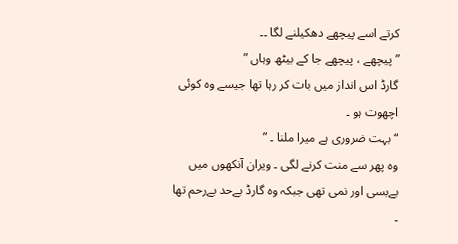کرتے اسے پیچھے دھکیلنے لگا ۔۔
” پیچھے ، پیچھے جا کے بیٹھ وہاں ”
گارڈ اس انداز میں بات کر رہا تھا جیسے وہ کوئی اچھوت ہو ۔
“بہت ضروری ہے میرا ملنا ۔ ”
وہ پھر سے منت کرنے لگی ۔ ویران آنکھوں میں بےبسی اور نمی تھی جبکہ وہ گارڈ بےحد بےرحم تھا ۔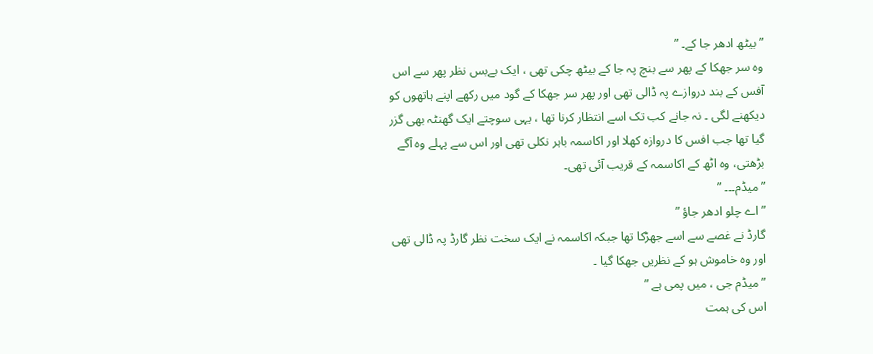” بیٹھ ادھر جا کے۔ ”
وہ سر جھکا کے پھر سے بنچ پہ جا کے بیٹھ چکی تھی ، ایک بےبس نظر پھر سے اس آفس کے بند دروازے پہ ڈالی تھی اور پھر سر جھکا کے گود میں رکھے اپنے ہاتھوں کو دیکھنے لگی ۔ نہ جانے کب تک اسے انتظار کرنا تھا ، یہی سوچتے ایک گھنٹہ بھی گزر گیا تھا جب افس کا دروازہ کھلا اور اکاسمہ باہر نکلی تھی اور اس سے پہلے وہ آگے بڑھتی، وہ اٹھ کے اکاسمہ کے قریب آئی تھی۔
” میڈم۔۔۔ ”
” اے چلو ادھر جاؤ ”
گارڈ نے غصے سے اسے جھڑکا تھا جبکہ اکاسمہ نے ایک سخت نظر گارڈ پہ ڈالی تھی اور وہ خاموش ہو کے نظریں جھکا گیا ۔
” میڈم جی ، میں پمی ہے ”
اس کی ہمت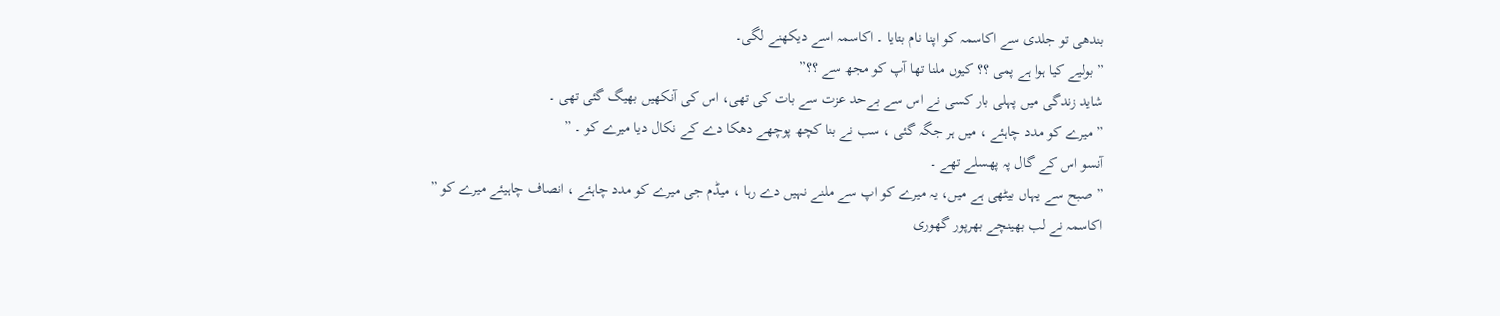بندھی تو جلدی سے اکاسمہ کو اپنا نام بتایا ۔ اکاسمہ اسے دیکھنے لگی۔
” بولیے کیا ہوا ہے پمی ؟؟ کیوں ملنا تھا آپ کو مجھ سے ؟؟”
شاید زندگی میں پہلی بار کسی نے اس سے بےحد عزت سے بات کی تھی، اس کی آنکھیں بھیگ گئی تھی ۔
” میرے کو مدد چاہئے ، میں ہر جگہ گئی ، سب نے بنا کچھ پوچھے دھکا دے کے نکال دیا میرے کو ۔ ”
آنسو اس کے گال پہ پھسلے تھے ۔
” صبح سے یہاں بیٹھی ہے میں، یہ میرے کو اپ سے ملنے نہیں دے رہا ، میڈم جی میرے کو مدد چاہئے ، انصاف چاہیئے میرے کو ”
اکاسمہ نے لب بھینچے بھرپور گھوری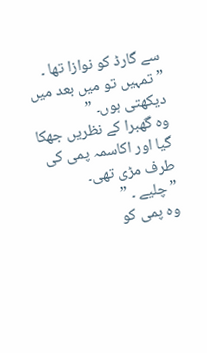سے گارڈ کو نوازا تھا ۔
” تمہیں تو میں بعد میں دیکھتی ہوں۔ ”
وہ گھبرا کے نظریں جھکا گیا اور اکاسمہ پمی کی طرف مڑی تھی۔
” چلیے ۔ ”
وہ پمی کو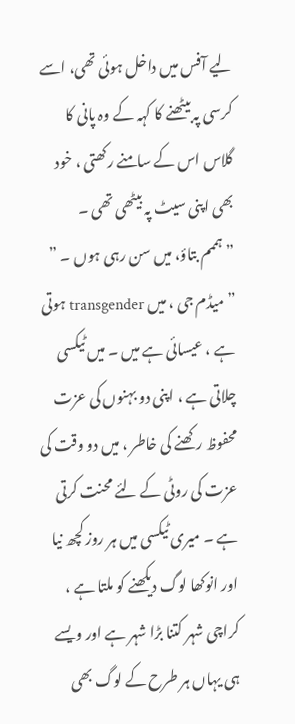لیے آفس میں داخل ہوئی تھی، اسے کرسی پہ بیٹھنے کا کہہ کے وہ پانی کا گلاس اس کے سامنے رکھتی ، خود بھی اپنی سیٹ پہ بیٹھی تھی ۔
” ہممم بتاؤ، میں سن رہی ہوں ۔ ”
” میڈم جی ، میں transgender ہوتی ہے ، عیسائی ہے میں ۔ میں ٹیکسی چلاتی ہے ، اپنی دو بہنوں کی عزت محفوظ رکھنے کی خاطر ، میں دو وقت کی عزت کی روٹی کے لئے محنت کرتی ہے ۔ میری ٹیکسی میں ہر روز کچھ نیا اور انوکھا لوگ دیکھنے کو ملتا ہے ، کراچی شہر کتنا بڑا شہر ہے اور ویسے ہی یہاں ہر طرح کے لوگ بھی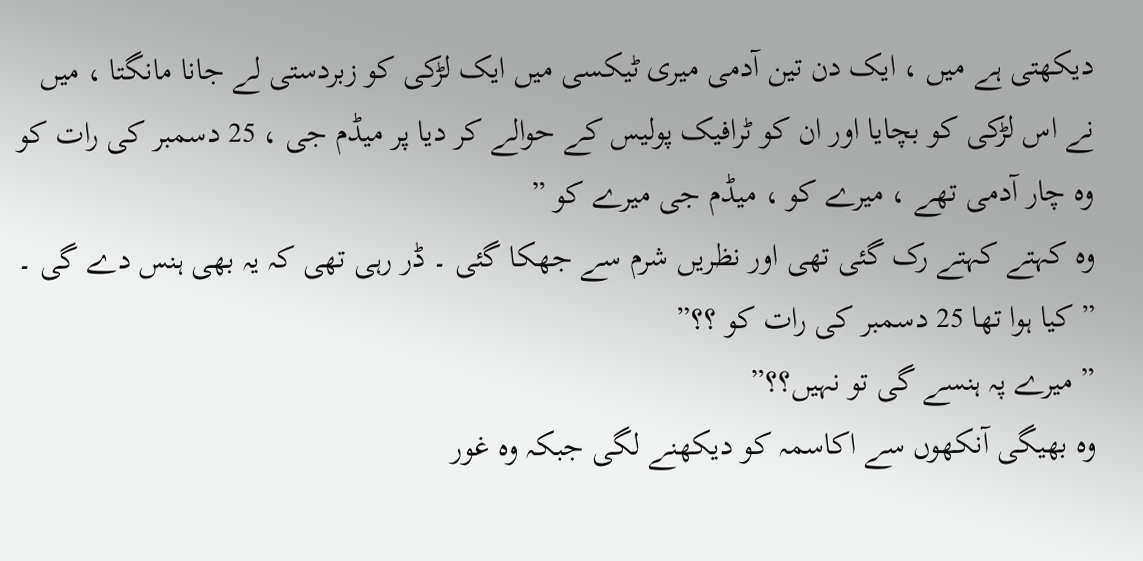دیکھتی ہے میں ، ایک دن تین آدمی میری ٹیکسی میں ایک لڑکی کو زبردستی لے جانا مانگتا ، میں نے اس لڑکی کو بچایا اور ان کو ٹرافیک پولیس کے حوالے کر دیا پر میڈم جی ، 25 دسمبر کی رات کو وہ چار آدمی تھے ، میرے کو ، میڈم جی میرے کو ”
وہ کہتے کہتے رک گئی تھی اور نظریں شرم سے جھکا گئی ۔ ڈر رہی تھی کہ یہ بھی ہنس دے گی ۔
” کیا ہوا تھا 25 دسمبر کی رات کو ؟؟”
” میرے پہ ہنسے گی تو نہیں؟؟”
وہ بھیگی آنکھوں سے اکاسمہ کو دیکھنے لگی جبکہ وہ غور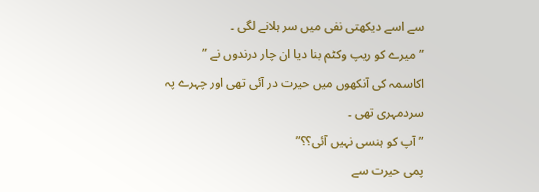سے اسے دیکھتی نفی میں سر ہلانے لگی ۔
” میرے کو ریپ وکٹم بنا دیا ان چار درندوں نے ”
اکاسمہ کی آنکھوں میں حیرت در آئی تھی اور چہرے پہ سردمہری تھی ۔
” آپ کو ہنسی نہیں آئی؟؟”
پمی حیرت سے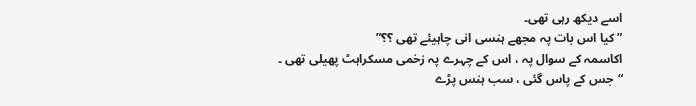اسے دیکھ رہی تھی۔
” کیا اس بات پہ مجھے ہنسی انی چاہیئے تھی ؟؟”
اکاسمہ کے سوال پہ ، اس کے چہرے پہ زخمی مسکراہٹ پھیلی تھی ۔
“جس کے پاس گئی ، سب ہنس پڑے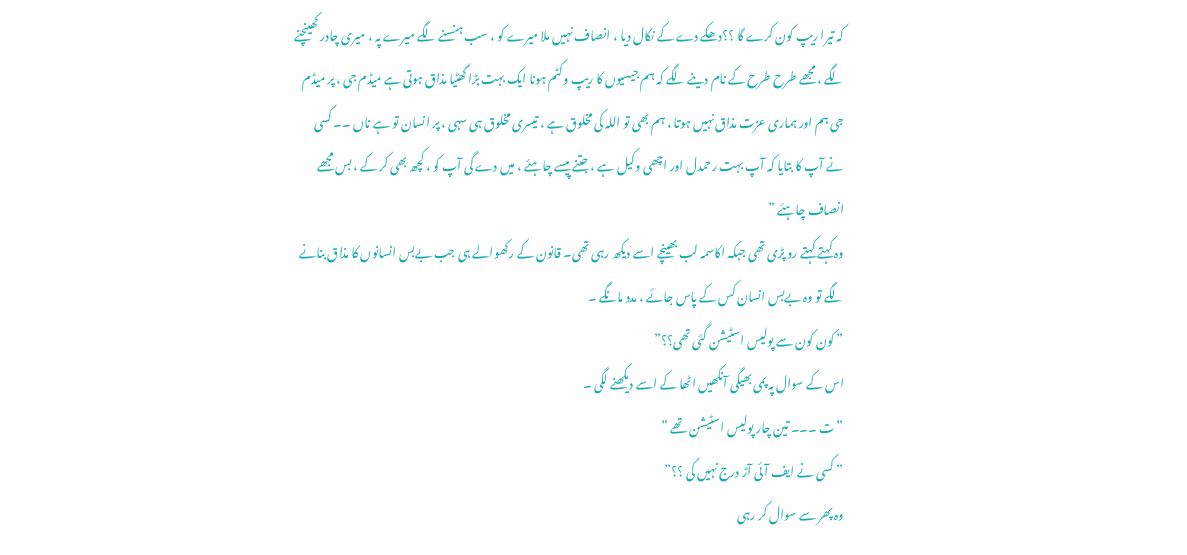کہ تیرا ریپ کون کرے گا ؟؟دھکے دے کے نکال دیا ، انصاف نہیں ملا میرے کو ، سب ہنسنے لگے میرے پہ ، میری چادر کھینچنے لگے ، مجھے طرح طرح کے نام دینے لگے کہ ہم جیسیوں کا ریپ وکٹم ہونا ایک بہت بڑا گھٹیا مذاق ہوتی ہے میڈم جی ، پر میڈم جی ہم اور ہماری عزت مذاق نہیں ہوتا ، ہم بھی تو اللہ کی مخلوق ہے ، تیسری مخلوق ہی سہی ، پر انسان تو ہے ناں ۔۔ کسی نے آپ کا بتایا کہ آپ بہت رحمدل اور اچھی وکیل ہے ، جتنے پیسے چاہئے ، میں دے گی آپ کو ، کچھ بھی کر کے ، بس مجھے انصاف چاہئے ”
وہ کہتے کہتے رو پڑی تھی جبکہ اکاسمہ لب بھینچے اسے دیکھ رہی تھی۔ قانون کے رکھوالے ہی جب بےبس انسانوں کا مذاق بنانے لگے تو وہ بےبس انسان کس کے پاس جائے ، مدد مانگے ۔
” کون کون سے پولیس اسٹیشن گئی تھی؟؟”
اس کے سوال پہ پمی بھیگی آنکھیں اٹھا کے اسے دیکھنے لگی ۔
” ت ۔۔۔ تین چار پولیس اسٹیشن تھے ”
” کسی نے ایف آئی آڑ درج نہیں کی ؟؟”
وہ پھر سے سوال کر رہی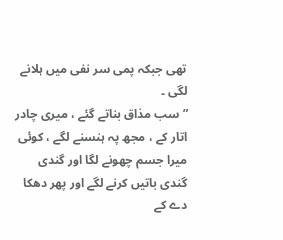تھی جبکہ پمی سر نفی میں ہلانے لگی ۔
” سب مذاق بناتے گئے ، میری چادر اتار کے ، مجھ پہ ہنسنے لگے ، کوئی میرا جسم چھونے لگا اور گندی گندی باتیں کرنے لگے اور پھر دھکا دے کے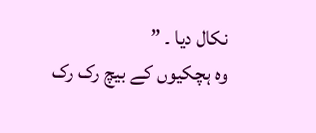نکال دیا ۔ ”
وہ ہچکیوں کے بیچ رک رک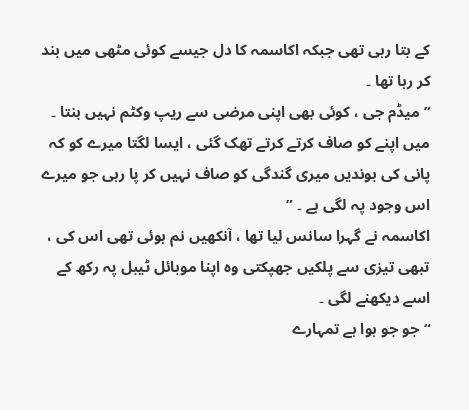کے بتا رہی تھی جبکہ اکاسمہ کا دل جیسے کوئی مٹھی میں بند کر رہا تھا ۔
” میڈم جی ، کوئی بھی اپنی مرضی سے ریپ وکٹم نہیں بنتا ۔ میں اپنے کو صاف کرتے کرتے تھک گئی ، ایسا لگتا میرے کو کہ پانی کی بوندیں میری گندگی کو صاف نہیں کر پا رہی جو میرے اس وجود پہ لگی ہے ۔ ”
اکاسمہ نے گہرا سانس لیا تھا ، آنکھیں نم ہوئی تھی اس کی ، تبھی تیزی سے پلکیں جھپکتی وہ اپنا موبائل ٹیبل پہ رکھ کے اسے دیکھنے لگی ۔
“جو جو ہوا ہے تمہارے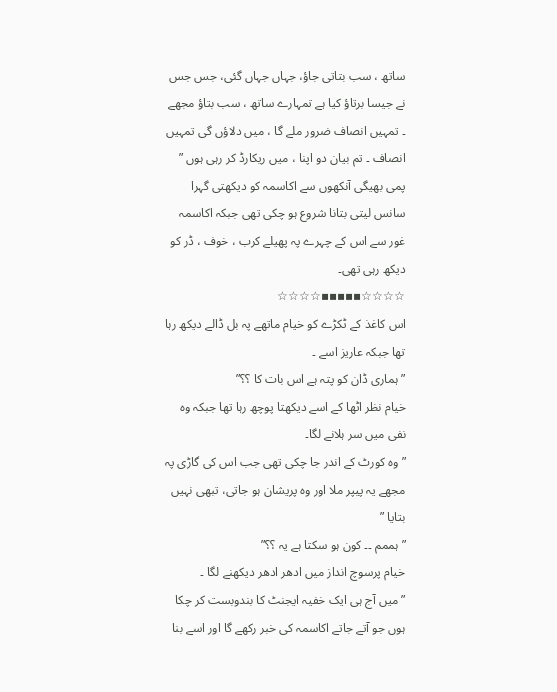ساتھ ، سب بتاتی جاؤ، جہاں جہاں گئی، جس جس نے جیسا برتاؤ کیا ہے تمہارے ساتھ ، سب بتاؤ مجھے ۔ تمہیں انصاف ضرور ملے گا ، میں دلاؤں گی تمہیں انصاف ۔ تم بیان دو اپنا ، میں ریکارڈ کر رہی ہوں ”
پمی بھیگی آنکھوں سے اکاسمہ کو دیکھتی گہرا سانس لیتی بتانا شروع ہو چکی تھی جبکہ اکاسمہ غور سے اس کے چہرے پہ پھیلے کرب ، خوف ، ڈر کو دیکھ رہی تھی۔
☆☆☆☆▪▪▪▪▪☆☆☆☆
اس کاغذ کے ٹکڑے کو خیام ماتھے پہ بل ڈالے دیکھ رہا تھا جبکہ عاریز اسے ۔
” ہماری ڈان کو پتہ ہے اس بات کا ؟؟”
خیام نظر اٹھا کے اسے دیکھتا پوچھ رہا تھا جبکہ وہ نفی میں سر ہلانے لگا۔
” وہ کورٹ کے اندر جا چکی تھی جب اس کی گاڑی پہ مجھے یہ پیپر ملا اور وہ پریشان ہو جاتی، تبھی نہیں بتایا ”
” ہممم ۔۔ کون ہو سکتا ہے یہ ؟؟”
خیام پرسوچ انداز میں ادھر ادھر دیکھنے لگا ۔
” میں آج ہی ایک خفیہ ایجنٹ کا بندوبست کر چکا ہوں جو آتے جاتے اکاسمہ کی خبر رکھے گا اور اسے بنا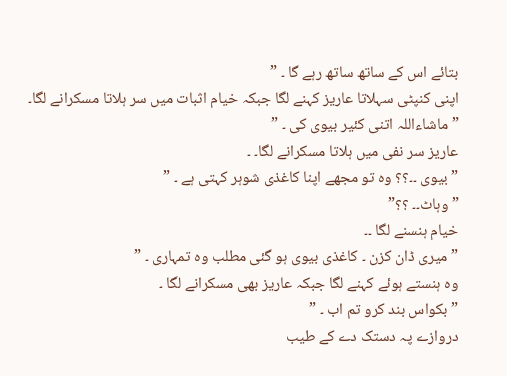بتائے اس کے ساتھ ساتھ رہے گا ۔ ”
اپنی کنپٹی سہلاتا عاریز کہنے لگا جبکہ خیام اثبات میں سر ہلاتا مسکرانے لگا۔
” ماشاءاللہ اتنی کئیر بیوی کی ۔ ”
عاریز سر نفی میں ہلاتا مسکرانے لگا۔ ۔
” بیوی ۔۔؟؟ وہ تو مجھے اپنا کاغذی شوہر کہتی ہے ۔ ”
” وہاٹ۔۔ ؟؟”
خیام ہنسنے لگا ۔۔
” میری ڈان کزن ۔ کاغذی بیوی ہو گئی مطلب وہ تمہاری ۔ ”
وہ ہنستے ہوئے کہنے لگا جبکہ عاریز بھی مسکرانے لگا ۔
” بکواس بند کرو تم اب ۔ ”
دروازے پہ دستک دے کے طیب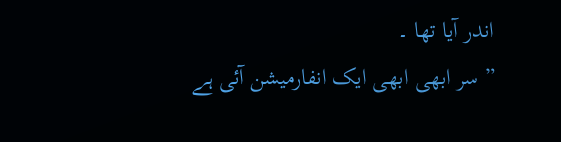اندر آیا تھا ۔
” سر ابھی ابھی ایک انفارمیشن آئی ہے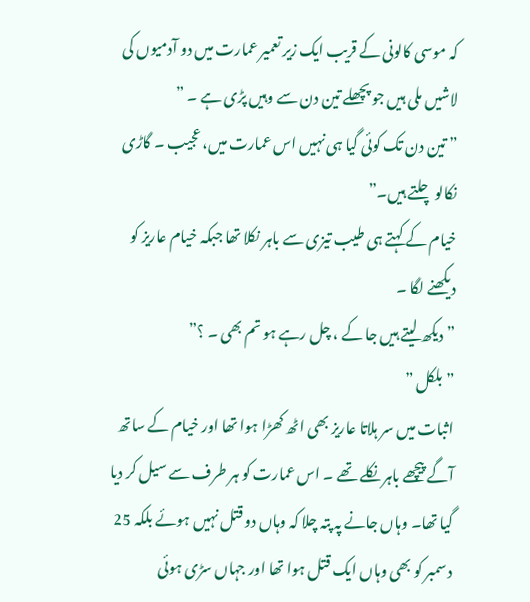کہ موسی کالونی کے قریب ایک زیر تعمیر عمارت میں دو آدمیوں کی لاشیں ملی ہیں جو پچھلے تین دن سے وہیں پڑی ہے ۔ ”
” تین دن تک کوئی گیا ہی نہیں اس عمارت میں، عجیب ۔ گاڑی نکالو چلتے ہیں۔”
خیام کے کہتے ہی طیب تیزی سے باہر نکلا تھا جبکہ خیام عاریز کو دیکھنے لگا ۔
” دیکھ لیتے ہیں جا کے ، چل رہے ہو تم بھی ۔ ؟”
” بلکل ”
اثبات میں سر ہلاتا عاریز بھی اٹھ کھڑا ہوا تھا اور خیام کے ساتھ آگے پیچھے باہر نکلے تھے ۔ اس عمارت کو ہر طرف سے سیل کر دیا گیا تھا۔ وہاں جانے پہ پتہ چلا کہ وہاں دو قتل نہیں ہوئے بلکہ 25 دسمبر کو بھی وہاں ایک قتل ہوا تھا اور جہاں سڑی ہوئی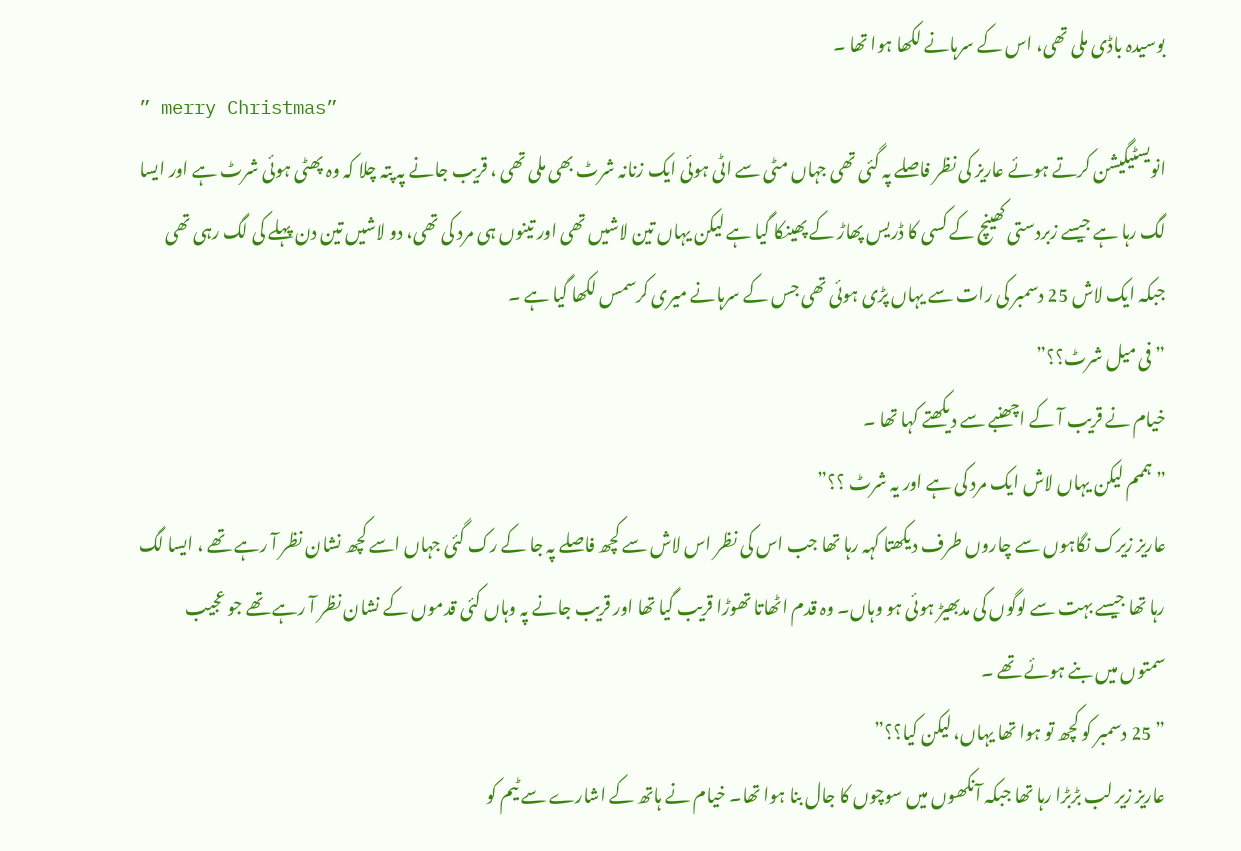بوسیدہ باڈی ملی تھی، اس کے سرہانے لکھا ہوا تھا ۔
” merry Christmas”
انویسٹیگیشن کرتے ہوئے عاریز کی نظر فاصلے پہ گئی تھی جہاں مٹی سے اٹی ہوئی ایک زنانہ شرٹ بھی ملی تھی ، قریب جانے پہ پتہ چلا کہ وہ پھٹی ہوئی شرٹ ہے اور ایسا لگ رہا ہے جیسے زبردستی کھینچ کے کسی کا ڈریس پھاڑ کے پھینکا گیا ہے لیکن یہاں تین لاشیں تھی اور تینوں ہی مرد کی تھی، دو لاشیں تین دن پہلے کی لگ رہی تھی جبکہ ایک لاش 25 دسمبر کی رات سے یہاں پڑی ہوئی تھی جس کے سرہانے میری کرسمس لکھا گیا ہے ۔
” فی میل شرٹ؟؟”
خیام نے قریب آ کے اچھنبے سے دیکھتے کہا تھا ۔
” ہممم لیکن یہاں لاش ایک مرد کی ہے اور یہ شرٹ ؟؟”
عاریز زیرک نگاہوں سے چاروں طرف دیکھتا کہہ رہا تھا جب اس کی نظر اس لاش سے کچھ فاصلے پہ جا کے رک گئی جہاں اسے کچھ نشان نظر آ رہے تھے ، ایسا لگ رہا تھا جیسے بہت سے لوگوں کی مدبھیڑ ہوئی ہو وہاں۔ وہ قدم اٹھاتا تھوڑا قریب گیا تھا اور قریب جانے پہ وہاں کئی قدموں کے نشان نظر آ رہے تھے جو عجیب سمتوں میں بنے ہوئے تھے ۔
” 25 دسمبر کو کچھ تو ہوا تھا یہاں، لیکن کیا؟؟”
عاریز زیر لب بڑبڑا رہا تھا جبکہ آنکھوں میں سوچوں کا جال بنا ہوا تھا۔ خیام نے ہاتھ کے اشارے سے ٹیم کو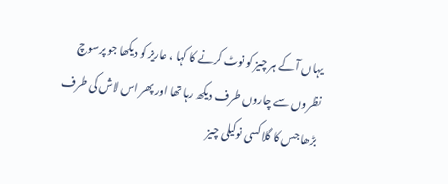یہاں آ کے ہر چیز کو نوٹ کرنے کا کہا ، عاریز کو دیکھا جو پرسوچ نظروں سے چاروں طرف دیکھ رہا تھا اور پھر اس لاش کی طرف بڑھا جس کا گلا کسی نوکیلی چیز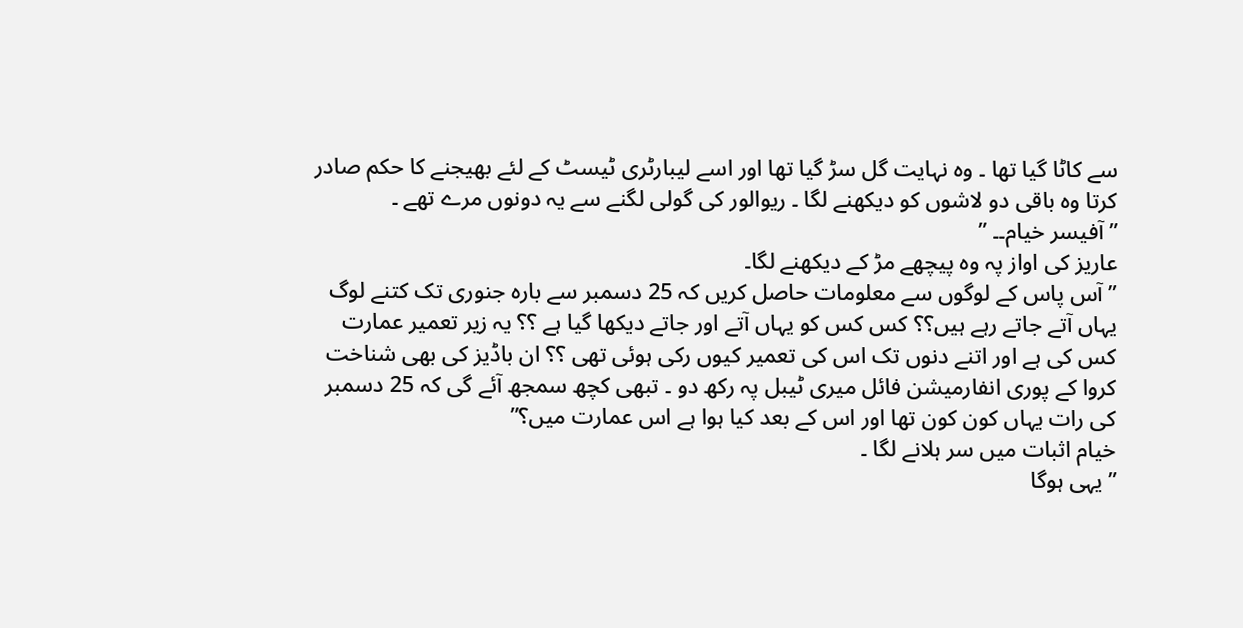سے کاٹا گیا تھا ۔ وہ نہایت گل سڑ گیا تھا اور اسے لیبارٹری ٹیسٹ کے لئے بھیجنے کا حکم صادر کرتا وہ باقی دو لاشوں کو دیکھنے لگا ۔ ریوالور کی گولی لگنے سے یہ دونوں مرے تھے ۔
” آفیسر خیام۔۔ ”
عاریز کی اواز پہ وہ پیچھے مڑ کے دیکھنے لگا۔
” آس پاس کے لوگوں سے معلومات حاصل کریں کہ 25 دسمبر سے بارہ جنوری تک کتنے لوگ یہاں آتے جاتے رہے ہیں؟؟ کس کس کو یہاں آتے اور جاتے دیکھا گیا ہے ؟؟ یہ زیر تعمیر عمارت کس کی ہے اور اتنے دنوں تک اس کی تعمیر کیوں رکی ہوئی تھی ؟؟ ان باڈیز کی بھی شناخت کروا کے پوری انفارمیشن فائل میری ٹیبل پہ رکھ دو ۔ تبھی کچھ سمجھ آئے گی کہ 25 دسمبر کی رات یہاں کون کون تھا اور اس کے بعد کیا ہوا ہے اس عمارت میں؟”
خیام اثبات میں سر ہلانے لگا ۔
” یہی ہوگا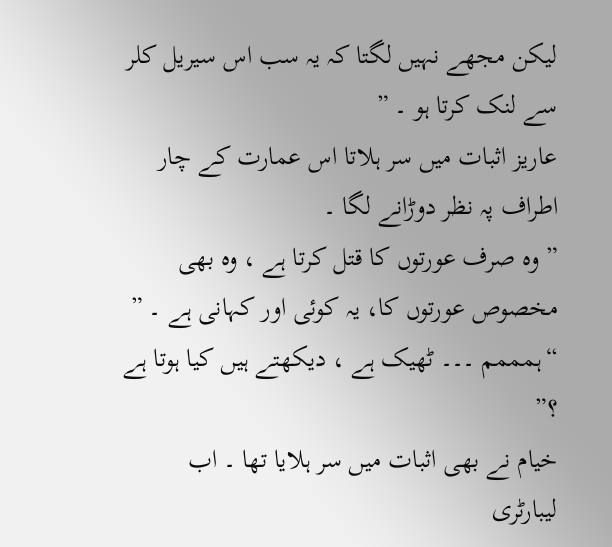لیکن مجھے نہیں لگتا کہ یہ سب اس سیریل کلر سے لنک کرتا ہو ۔ ”
عاریز اثبات میں سر ہلاتا اس عمارت کے چار اطراف پہ نظر دوڑانے لگا ۔
” وہ صرف عورتوں کا قتل کرتا ہے ، وہ بھی مخصوص عورتوں کا، یہ کوئی اور کہانی ہے ۔ ”
“ہمممم ۔۔۔ ٹھیک ہے ، دیکھتے ہیں کیا ہوتا ہے ؟”
خیام نے بھی اثبات میں سر ہلایا تھا ۔ اب لیبارٹری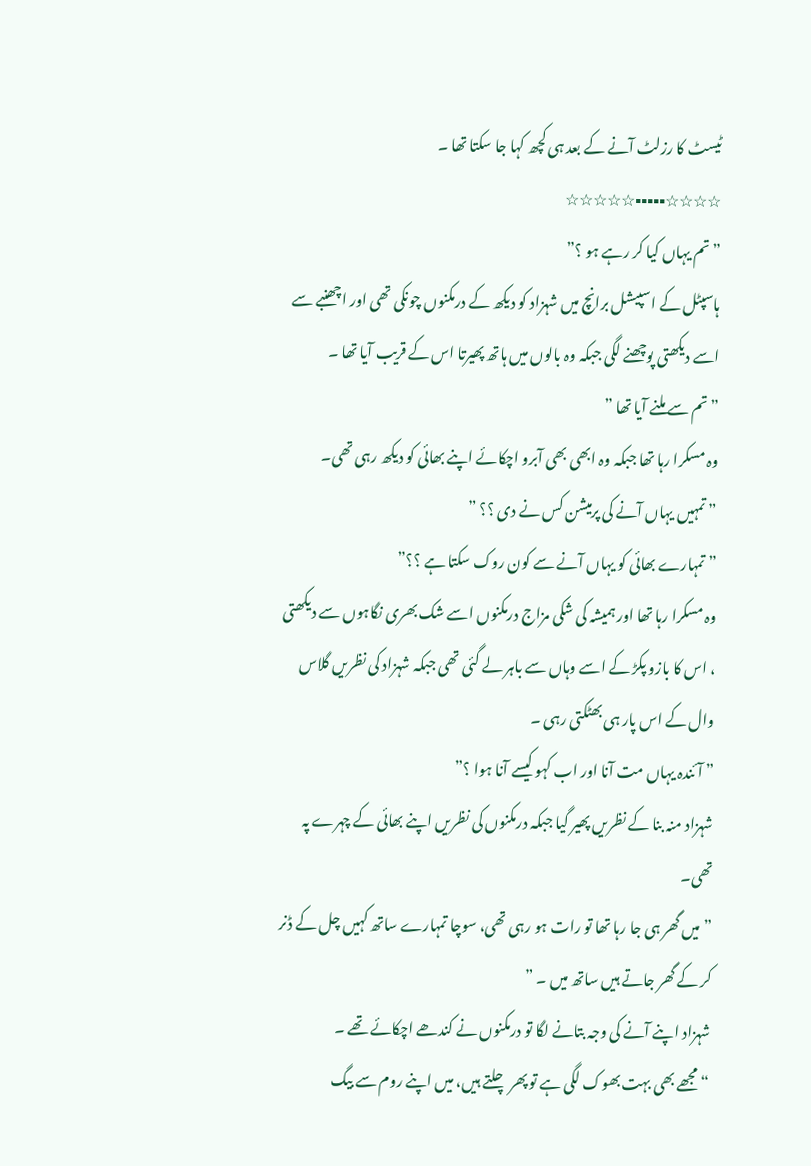ٹیسٹ کا رزلٹ آنے کے بعد ہی کچھ کہا جا سکتا تھا ۔
☆☆☆☆▪▪▪▪▪☆☆☆☆☆
” تم یہاں کیا کر رہے ہو ؟”
ہاسپٹل کے اسپیشل برانچ میں شہزاد کو دیکھ کے درمکنوں چونکی تھی اور اچھنبے سے اسے دیکھتی پوچھنے لگی جبکہ وہ بالوں میں ہاتھ پھیرتا اس کے قریب آیا تھا ۔
” تم سے ملنے آیا تھا ”
وہ مسکرا رہا تھا جبکہ وہ ابھی بھی آبرو اچکائے اپنے بھائی کو دیکھ رہی تھی۔
” تمہیں یہاں آنے کی پرمیشن کس نے دی ؟؟ ”
” تمہارے بھائی کو یہاں آنے سے کون روک سکتا ہے ؟؟”
وہ مسکرا رہا تھا اور ہمیشہ کی شکی مزاج درمکنوں اسے شک بھری نگاہوں سے دیکھتی ، اس کا بازو پکڑ کے اسے وہاں سے باہر لے گئی تھی جبکہ شہزاد کی نظریں گلاس وال کے اس پار ہی بھٹکتی رہی ۔
” آئندہ یہاں مت آنا اور اب کہو کیسے آنا ہوا ؟”
شہزاد منہ بنا کے نظریں پھیر گیا جبکہ درمکنوں کی نظریں اپنے بھائی کے چہرے پہ تھی۔
” میں گھر ہی جا رہا تھا تو رات ہو رہی تھی، سوچا تمہارے ساتھ کہیں چل کے ڈنر کر کے گھر جاتے ہیں ساتھ میں ۔ ”
شہزاد اپنے آنے کی وجہ بتانے لگا تو درمکنوں نے کندھے اچکائے تھے ۔
“مجھے بھی بہت بھوک لگی ہے تو پھر چلتے ہیں، میں اپنے روم سے بیگ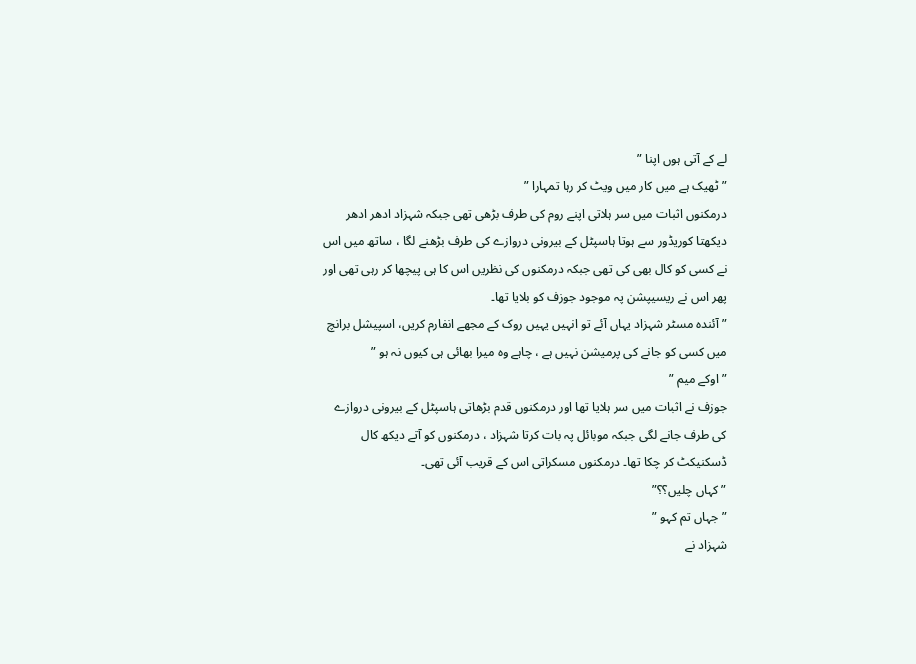لے کے آتی ہوں اپنا ”
” ٹھیک ہے میں کار میں ویٹ کر رہا تمہارا ”
درمکنوں اثبات میں سر ہلاتی اپنے روم کی طرف بڑھی تھی جبکہ شہزاد ادھر ادھر دیکھتا کوریڈور سے ہوتا ہاسپٹل کے بیرونی دروازے کی طرف بڑھنے لگا ، ساتھ میں اس نے کسی کو کال بھی کی تھی جبکہ درمکنوں کی نظریں اس کا ہی پیچھا کر رہی تھی اور پھر اس نے ریسیپشن پہ موجود جوزف کو بلایا تھا۔
” آئندہ مسٹر شہزاد یہاں آئے تو انہیں یہیں روک کے مجھے انفارم کریں، اسپیشل برانچ میں کسی کو جانے کی پرمیشن نہیں ہے ، چاہے وہ میرا بھائی ہی کیوں نہ ہو ”
” اوکے میم ”
جوزف نے اثبات میں سر ہلایا تھا اور درمکنوں قدم بڑھاتی ہاسپٹل کے بیرونی دروازے کی طرف جانے لگی جبکہ موبائل پہ بات کرتا شہزاد ، درمکنوں کو آتے دیکھ کال ڈسکنیکٹ کر چکا تھا۔ درمکنوں مسکراتی اس کے قریب آئی تھی۔
” کہاں چلیں؟؟”
” جہاں تم کہو ”
شہزاد نے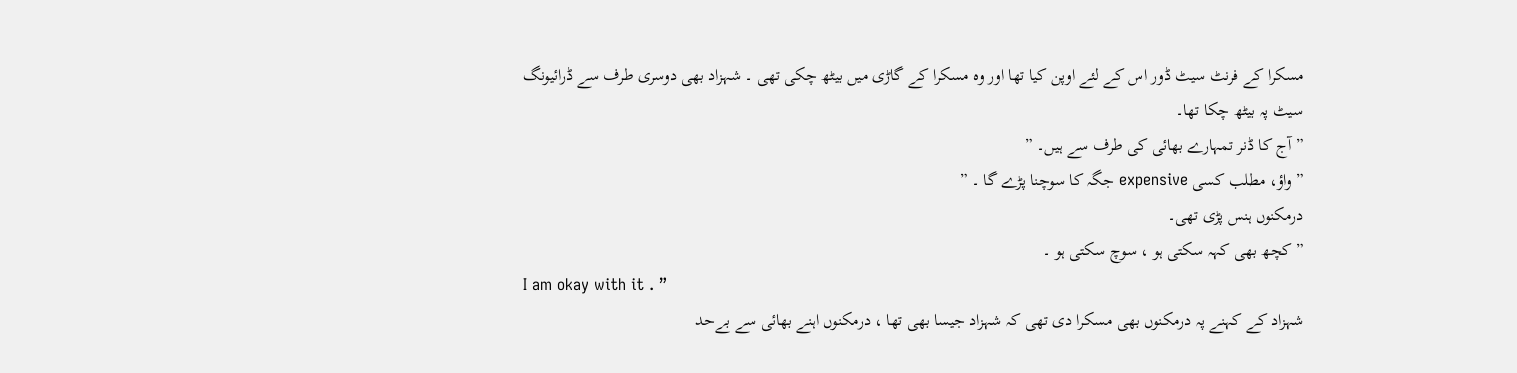مسکرا کے فرنٹ سیٹ ڈور اس کے لئے اوپن کیا تھا اور وہ مسکرا کے گاڑی میں بیٹھ چکی تھی ۔ شہزاد بھی دوسری طرف سے ڈرائیونگ سیٹ پہ بیٹھ چکا تھا۔
” آج کا ڈنر تمہارے بھائی کی طرف سے ہیں۔ ”
” واؤ، مطلب کسی expensive جگہ کا سوچنا پڑے گا ۔ ”
درمکنوں ہنس پڑی تھی۔
” کچھ بھی کہہ سکتی ہو ، سوچ سکتی ہو ۔
I am okay with it . ”
شہزاد کے کہنے پہ درمکنوں بھی مسکرا دی تھی کہ شہزاد جیسا بھی تھا ، درمکنوں اہنے بھائی سے بےحد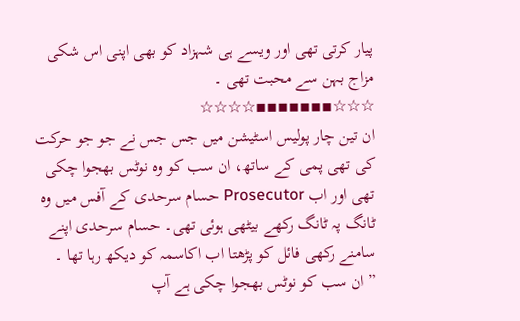پیار کرتی تھی اور ویسے ہی شہزاد کو بھی اپنی اس شکی مزاج بہن سے محبت تھی ۔
☆☆☆▪▪▪▪▪▪▪☆☆☆☆
ان تین چار پولیس اسٹیشن میں جس جس نے جو جو حرکت کی تھی پمی کے ساتھ، ان سب کو وہ نوٹس بھجوا چکی تھی اور اب Prosecutor حسام سرحدی کے آفس میں وہ ٹانگ پہ ٹانگ رکھے بیٹھی ہوئی تھی۔ حسام سرحدی اپنے سامنے رکھی فائل کو پڑھتا اب اکاسمہ کو دیکھ رہا تھا ۔
” ان سب کو نوٹس بھجوا چکی ہے آپ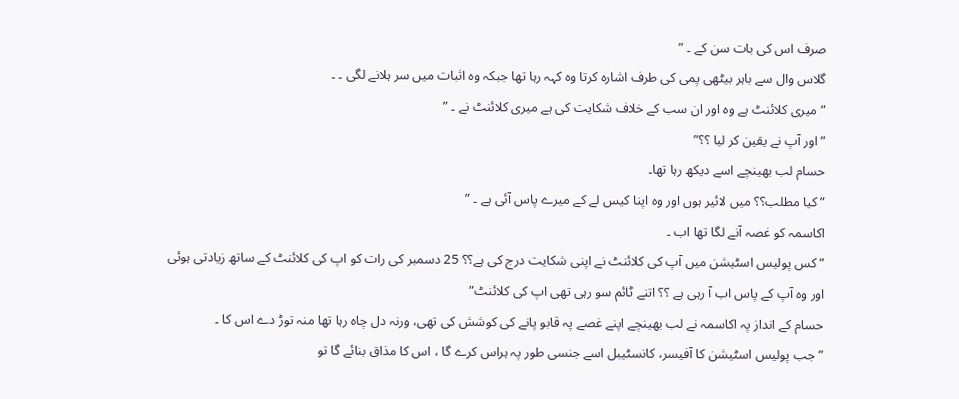صرف اس کی بات سن کے ۔ ”
گلاس وال سے باہر بیٹھی پمی کی طرف اشارہ کرتا وہ کہہ رہا تھا جبکہ وہ اثبات میں سر ہلانے لگی ۔ ۔
” میری کلائنٹ ہے وہ اور ان سب کے خلاف شکایت کی ہے میری کلائنٹ نے ۔ ”
” اور آپ نے یقین کر لیا ؟؟”
حسام لب بھینچے اسے دیکھ رہا تھا۔
” کیا مطلب؟؟ میں لائیر ہوں اور وہ اپنا کیس لے کے میرے پاس آئی ہے ۔ ”
اکاسمہ کو غصہ آنے لگا تھا اب ۔
” کس پولیس اسٹیشن میں آپ کی کلائنٹ نے اپنی شکایت درج کی ہے؟؟ 25 دسمبر کی رات کو اپ کی کلائنٹ کے ساتھ زیادتی ہوئی اور وہ آپ کے پاس اب آ رہی ہے ؟؟ اتنے ٹائم سو رہی تھی اپ کی کلائنٹ”
حسام کے انداز پہ اکاسمہ نے لب بھینچے اپنے غصے پہ قابو پانے کی کوشش کی تھی، ورنہ دل چاہ رہا تھا منہ توڑ دے اس کا ۔
” جب پولیس اسٹیشن کا آفیسر، کانسٹیبل اسے جنسی طور پہ ہراس کرے گا ، اس کا مذاق بنائے گا تو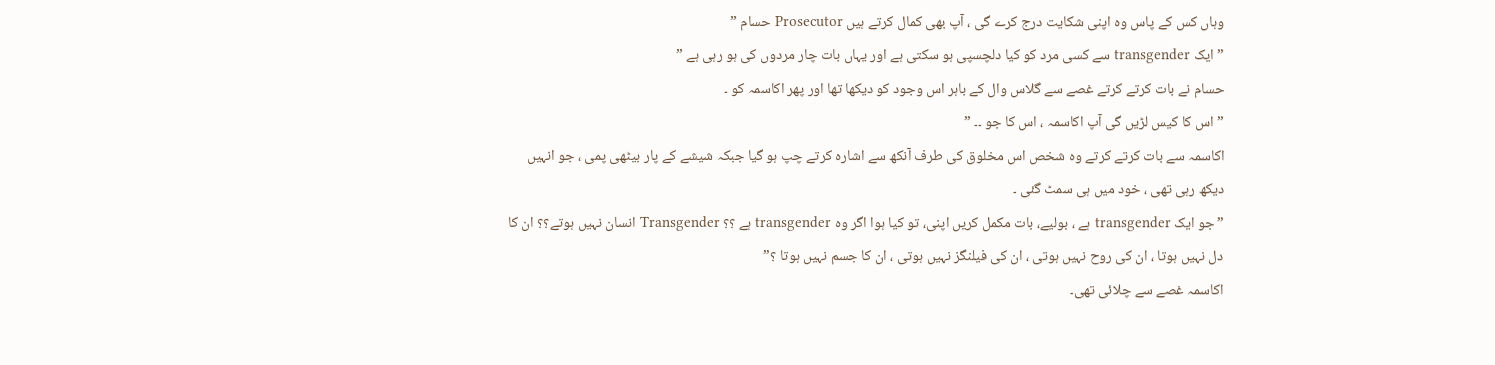وہاں کس کے پاس وہ اپنی شکایت درج کرے گی ، آپ بھی کمال کرتے ہیں Prosecutor حسام ”
” ایک transgender سے کسی مرد کو کیا دلچسپی ہو سکتی ہے اور یہاں بات چار مردوں کی ہو رہی ہے ”
حسام نے بات کرتے کرتے غصے سے گلاس وال کے باہر اس وجود کو دیکھا تھا اور پھر اکاسمہ کو ۔
” اس کا کیس لڑیں گی آپ اکاسمہ ، اس کا جو ۔۔ ”
اکاسمہ سے بات کرتے کرتے وہ شخص اس مخلوق کی طرف آنکھ سے اشارہ کرتے چپ ہو گیا جبکہ شیشے کے پار بیٹھی پمی ، جو انہیں دیکھ رہی تھی ، خود میں ہی سمٹ گئی ۔
” جو ایک transgender ہے ، بولیے، بات مکمل کریں اپنی، تو کیا ہوا اگر وہ transgender ہے ؟؟ Transgender انسان نہیں ہوتے؟؟ ان کا دل نہیں ہوتا ، ان کی روح نہیں ہوتی ، ان کی فیلنگز نہیں ہوتی ، ان کا جسم نہیں ہوتا ؟”
اکاسمہ غصے سے چلائی تھی۔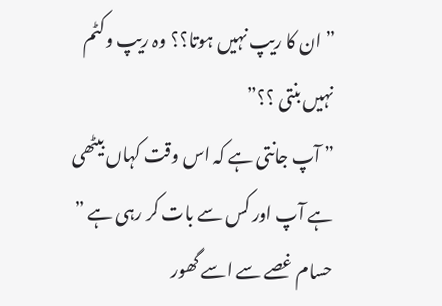” ان کا ریپ نہیں ہوتا؟؟ وہ ریپ وکٹم نہیں بنتی ؟؟”
” آپ جانتی ہے کہ اس وقت کہاں بیٹھی ہے آپ اور کس سے بات کر رہی ہے ”
حسام غصے سے اسے گھور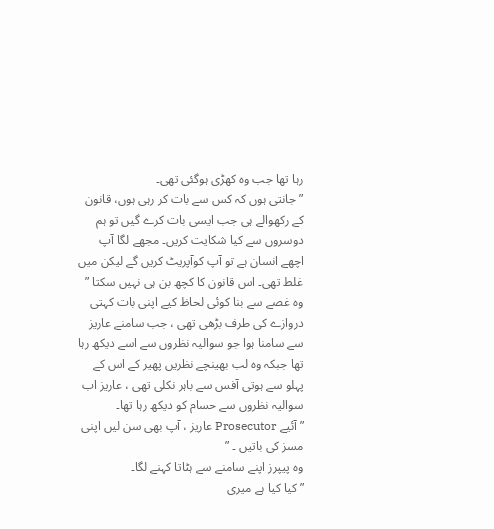رہا تھا جب وہ کھڑی ہوگئی تھی۔
” جانتی ہوں کہ کس سے بات کر رہی ہوں، قانون کے رکھوالے ہی جب ایسی بات کرے گیں تو ہم دوسروں سے کیا شکایت کریں۔ مجھے لگا آپ اچھے انسان ہے تو آپ کوآپریٹ کریں گے لیکن میں غلط تھی۔ اس قانون کا کچھ بن ہی نہیں سکتا ”
وہ غصے سے بنا کوئی لحاظ کیے اپنی بات کہتی دروازے کی طرف بڑھی تھی ، جب سامنے عاریز سے سامنا ہوا جو سوالیہ نظروں سے اسے دیکھ رہا تھا جبکہ وہ لب بھینچے نظریں پھیر کے اس کے پہلو سے ہوتی آفس سے باہر نکلی تھی ، عاریز اب سوالیہ نظروں سے حسام کو دیکھ رہا تھا۔
” آئیے Prosecutor عاریز ، آپ بھی سن لیں اپنی مسز کی باتیں ۔ ”
وہ پیپرز اپنے سامنے سے ہٹاتا کہنے لگا۔
” کیا کیا ہے میری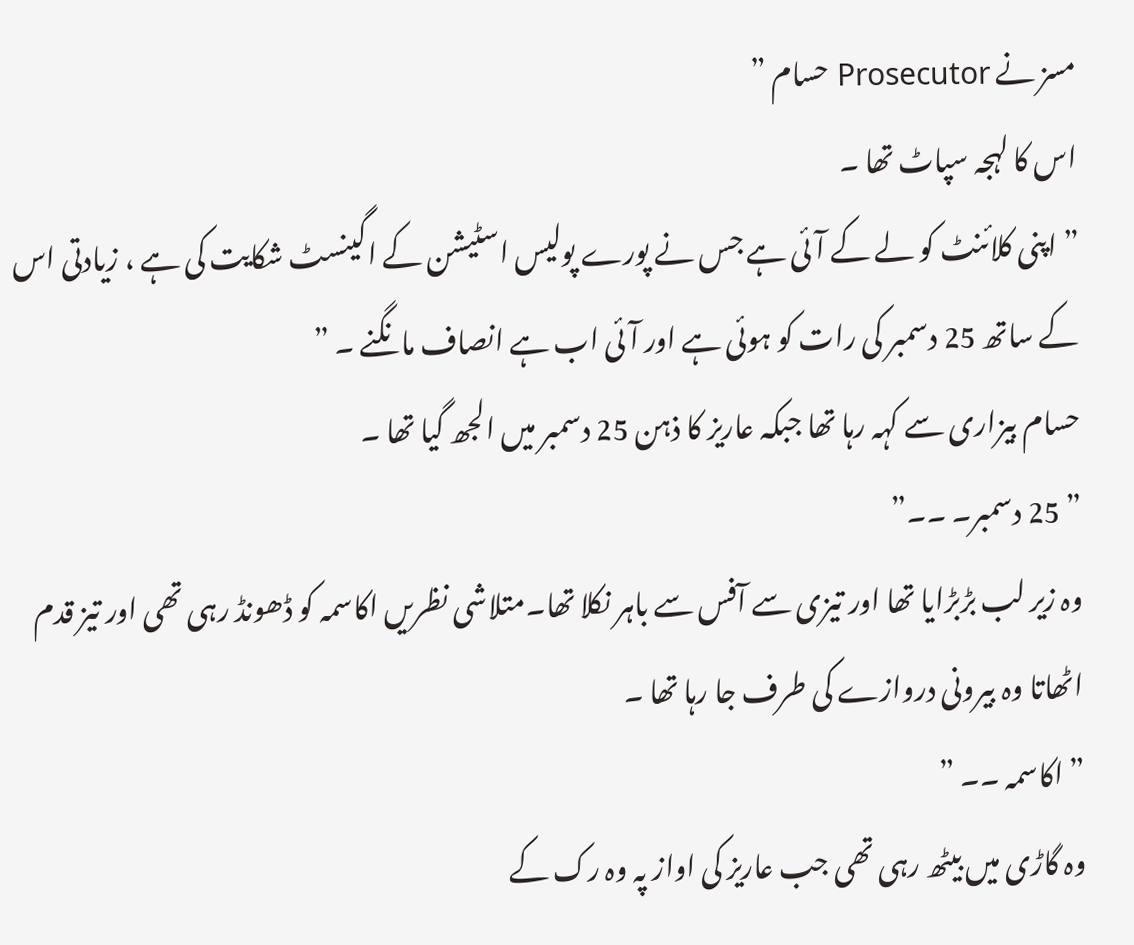مسز نے Prosecutor حسام ”
اس کا لہجہ سپاٹ تھا ۔
” اپنی کلائنٹ کو لے کے آئی ہے جس نے پورے پولیس اسٹیشن کے اگینسٹ شکایت کی ہے ، زیادتی اس کے ساتھ 25 دسمبر کی رات کو ہوئی ہے اور آئی اب ہے انصاف مانگنے ۔ ”
حسام بیزاری سے کہہ رہا تھا جبکہ عاریز کا ذہن 25 دسمبر میں الجھ گیا تھا ۔
” 25 دسمبر۔ ۔۔”
وہ زیر لب بڑبڑایا تھا اور تیزی سے آفس سے باہر نکلا تھا۔متلاشی نظریں اکاسمہ کو ڈھونڈ رہی تھی اور تیز قدم اٹھاتا وہ بیرونی دروازے کی طرف جا رہا تھا ۔
” اکاسمہ ۔۔ ”
وہ گاڑی میں بیٹھ رہی تھی جب عاریز کی اواز پہ وہ رک کے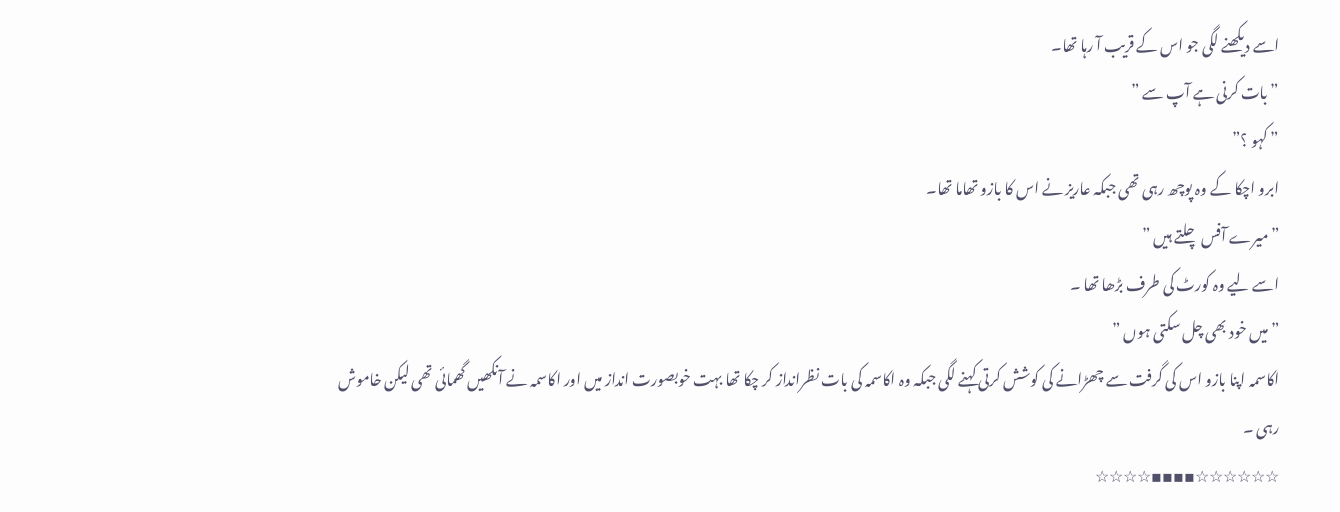اسے دیکھنے لگی جو اس کے قریب آ رہا تھا۔
” بات کرنی ہے آپ سے ”
” کہو ؟”
ابرو اچکا کے وہ پوچھ رہی تھی جبکہ عاریز نے اس کا بازو تھاما تھا۔
” میرے آفس چلتے ہیں ”
اسے لیے وہ کورٹ کی طرف بڑھا تھا ۔
” میں خود بھی چل سکتی ہوں ”
اکاسمہ اپنا بازو اس کی گرفت سے چھڑانے کی کوشش کرتی کہنے لگی جبکہ وہ اکاسمہ کی بات نظرانداز کر چکا تھا بہت خوبصورت انداز میں اور اکاسمہ نے آنکھیں گھمائی تھی لیکن خاموش رہی ۔
☆☆☆☆☆☆▪▪▪▪☆☆☆☆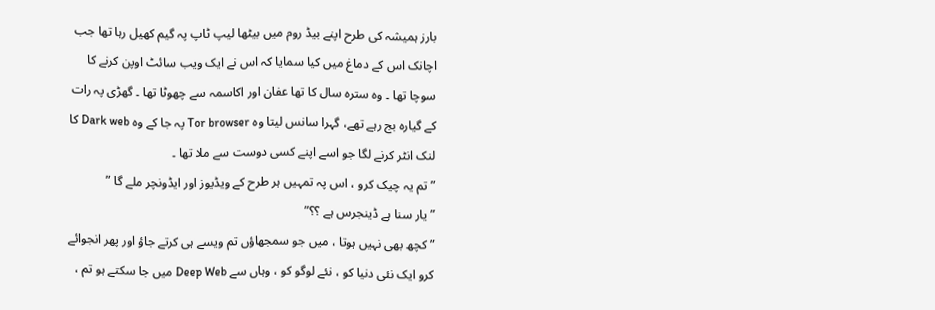بارز ہمیشہ کی طرح اپنے بیڈ روم میں بیٹھا لیپ ٹاپ پہ گیم کھیل رہا تھا جب اچانک اس کے دماغ میں کیا سمایا کہ اس نے ایک ویب سائٹ اوپن کرنے کا سوچا تھا ۔ وہ سترہ سال کا تھا عفان اور اکاسمہ سے چھوٹا تھا ۔ گھڑی پہ رات کے گیارہ بج رہے تھے، گہرا سانس لیتا وہ Tor browser پہ جا کے وہ Dark web کا لنک انٹر کرنے لگا جو اسے اپنے کسی دوست سے ملا تھا ۔
” تم یہ چیک کرو ، اس پہ تمہیں ہر طرح کے ویڈیوز اور ایڈونچر ملے گا ”
” یار سنا ہے ڈینجرس ہے ؟؟”
” کچھ بھی نہیں ہوتا ، میں جو سمجھاؤں تم ویسے ہی کرتے جاؤ اور پھر انجوائے کرو ایک نئی دنیا کو ، نئے لوگو کو ، وہاں سے Deep Web میں جا سکتے ہو تم ،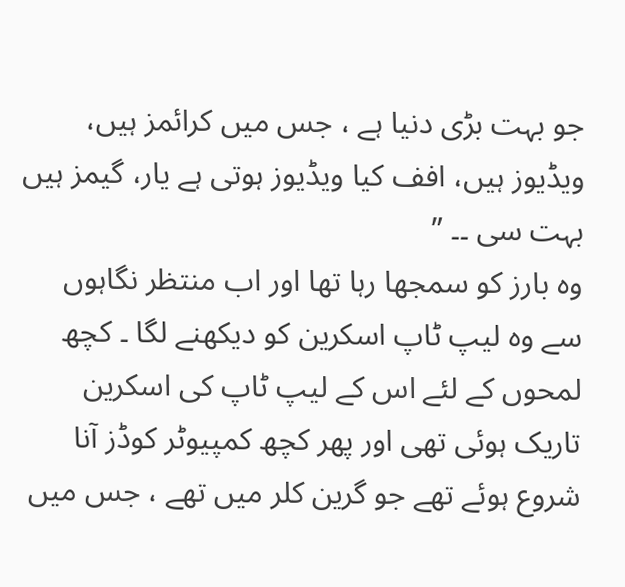جو بہت بڑی دنیا ہے ، جس میں کرائمز ہیں، ویڈیوز ہیں، افف کیا ویڈیوز ہوتی ہے یار، گیمز ہیں بہت سی ۔۔ ”
وہ بارز کو سمجھا رہا تھا اور اب منتظر نگاہوں سے وہ لیپ ٹاپ اسکرین کو دیکھنے لگا ۔ کچھ لمحوں کے لئے اس کے لیپ ٹاپ کی اسکرین تاریک ہوئی تھی اور پھر کچھ کمپیوٹر کوڈز آنا شروع ہوئے تھے جو گرین کلر میں تھے ، جس میں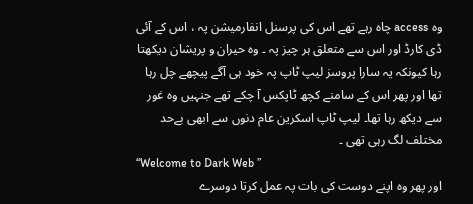وہ access چاہ رہے تھے اس کی پرسنل انفارمیشن پہ ، اس کے آئی ڈی کارڈ اور اس سے متعلق ہر چیز پہ ۔ وہ حیران و پریشان دیکھتا رہا کیونکہ یہ سارا پروسز لیپ ٹاپ پہ خود ہی آگے پیچھے چل رہا تھا اور پھر اس کے سامنے کچھ ٹاپکس آ چکے تھے جنہیں وہ غور سے دیکھ رہا تھا۔ لیپ ٹاپ اسکرین عام دنوں سے ابھی بےحد مختلف لگ رہی تھی ۔
“Welcome to Dark Web ”
اور پھر وہ اپنے دوست کی بات پہ عمل کرتا دوسرے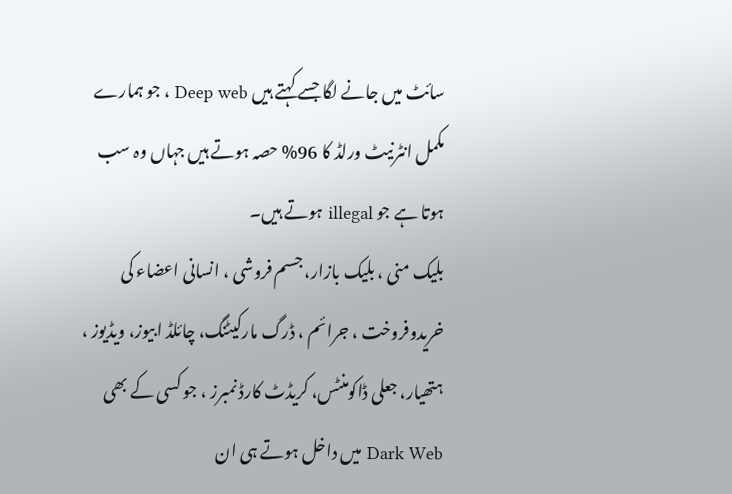سائٹ میں جانے لگا جسے کہتے ہیں Deep web ، جو ہمارے مکمل انٹرنیٹ ورلڈ کا 96% حصہ ہوتے ہیں جہاں وہ سب ہوتا ہے جو illegal ہوتے ہیں۔
بلیک منی ، بلیک بازار، جسم فروشی ، انسانی اعضاء کی خریدوفروخت ، جرائم ، ڈرگ مارکیٹنگ، چائلڈ ابیوز، ویڈیوز ، ہتھیار، جعلی ڈاکومنٹس، کریڈٹ کارڈ نمبرز ، جو کسی کے بھی Dark Web میں داخل ہوتے ہی ان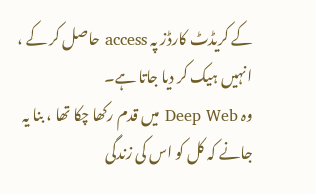کے کریڈٹ کارڈز پہ access حاصل کر کے ، انہیں ہیک کر دیا جاتا ہے۔
وہ Deep Web میں قدم رکھا چکا تھا ، بنا یہ جانے کہ کل کو اس کی زندگی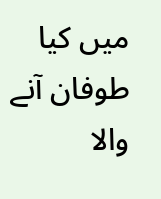میں کیا طوفان آنے والا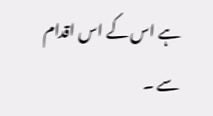ہے اس کے اس اقدام سے ۔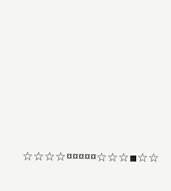☆☆☆☆¤¤¤¤¤☆☆☆▪☆☆